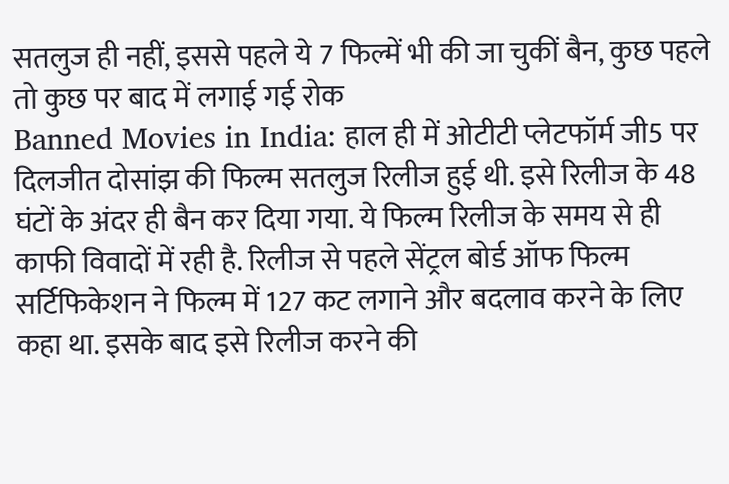सतलुज ही नहीं, इससे पहले ये 7 फिल्में भी की जा चुकीं बैन, कुछ पहले तो कुछ पर बाद में लगाई गई रोक
Banned Movies in India: हाल ही में ओटीटी प्लेटफॉर्म जी5 पर दिलजीत दोसांझ की फिल्म सतलुज रिलीज हुई थी. इसे रिलीज के 48 घंटों के अंदर ही बैन कर दिया गया. ये फिल्म रिलीज के समय से ही काफी विवादों में रही है. रिलीज से पहले सेंट्रल बोर्ड ऑफ फिल्म सर्टिफिकेशन ने फिल्म में 127 कट लगाने और बदलाव करने के लिए कहा था. इसके बाद इसे रिलीज करने की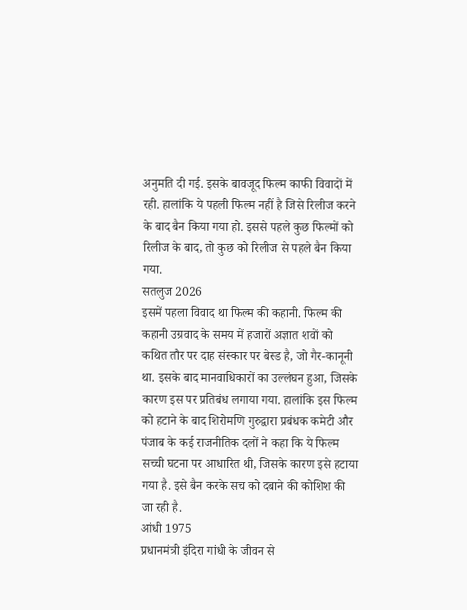अनुमति दी गई. इसके बावजूद फिल्म काफी विवादों में रही. हालांकि ये पहली फिल्म नहीं है जिसे रिलीज करने के बाद बैन किया गया हो. इससे पहले कुछ फिल्मों को रिलीज के बाद, तो कुछ को रिलीज से पहले बैन किया गया.
सतलुज 2026
इसमें पहला विवाद था फिल्म की कहानी. फिल्म की कहानी उग्रवाद के समय में हजारों अज्ञात शवों को कथित तौर पर दाह संस्कार पर बेस्ड है, जो गैर-कानूनी था. इसके बाद मानवाधिकारों का उल्लंघन हुआ, जिसके कारण इस पर प्रतिबंध लगाया गया. हालांकि इस फिल्म को हटाने के बाद शिरोमणि गुरुद्वारा प्रबंधक कमेटी और पंजाब के कई राजनीतिक दलों ने कहा कि ये फिल्म सच्ची घटना पर आधारित थी, जिसके कारण इसे हटाया गया है. इसे बैन करके सच को दबाने की कोशिश की जा रही है.
आंधी 1975
प्रधानमंत्री इंदिरा गांधी के जीवन से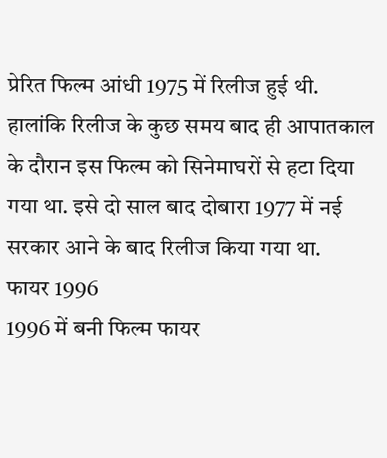प्रेरित फिल्म आंधी 1975 में रिलीज हुई थी. हालांकि रिलीज के कुछ समय बाद ही आपातकाल के दौरान इस फिल्म को सिनेमाघरों से हटा दिया गया था. इसे दो साल बाद दोबारा 1977 में नई सरकार आने के बाद रिलीज किया गया था.
फायर 1996
1996 में बनी फिल्म फायर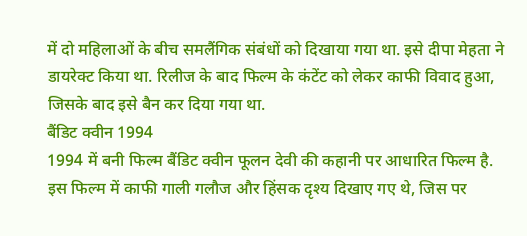में दो महिलाओं के बीच समलैंगिक संबंधों को दिखाया गया था. इसे दीपा मेहता ने डायरेक्ट किया था. रिलीज के बाद फिल्म के कंटेंट को लेकर काफी विवाद हुआ, जिसके बाद इसे बैन कर दिया गया था.
बैंडिट क्वीन 1994
1994 में बनी फिल्म बैंडिट क्वीन फूलन देवी की कहानी पर आधारित फिल्म है. इस फिल्म में काफी गाली गलौज और हिंसक दृश्य दिखाए गए थे, जिस पर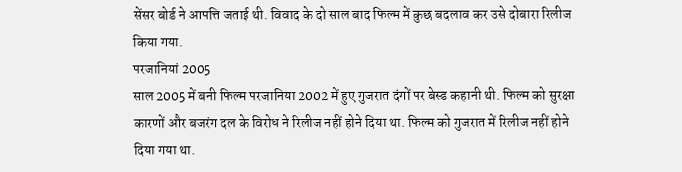सेंसर बोर्ड ने आपत्ति जताई थी. विवाद के दो साल बाद फिल्म में कुछ बदलाव कर उसे दोबारा रिलीज किया गया.
परजानियां 2005
साल 2005 में बनी फिल्म परजानिया 2002 में हुए गुजरात दंगों पर बेस्ड कहानी थी. फिल्म को सुरक्षा कारणों और बजरंग दल के विरोध ने रिलीज नहीं होने दिया था. फिल्म को गुजरात में रिलीज नहीं होने दिया गया था.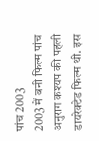पांच 2003
2003 में बनी फिल्म पांच अनुराग कश्यप की पहली डायरेक्टेड फिल्म थी. इस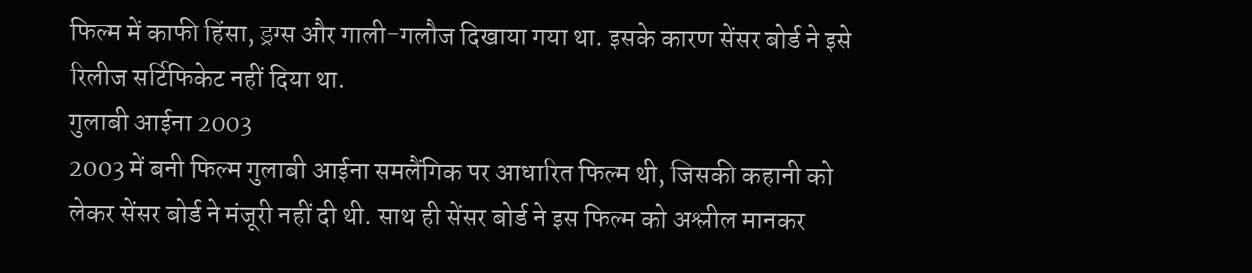फिल्म में काफी हिंसा, ड्रग्स और गाली-गलौज दिखाया गया था. इसके कारण सेंसर बोर्ड ने इसे रिलीज सर्टिफिकेट नहीं दिया था.
गुलाबी आईना 2003
2003 में बनी फिल्म गुलाबी आईना समलैंगिक पर आधारित फिल्म थी, जिसकी कहानी को लेकर सेंसर बोर्ड ने मंजूरी नहीं दी थी. साथ ही सेंसर बोर्ड ने इस फिल्म को अश्लील मानकर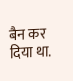बैन कर दिया था.